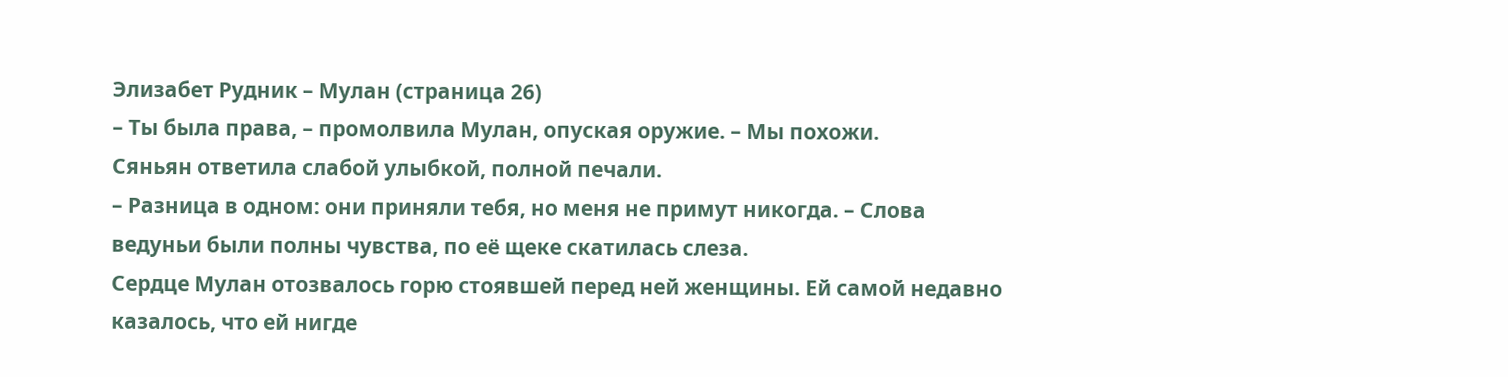Элизабет Рудник – Мулан (страница 26)
– Ты была права, – промолвила Мулан, опуская оружие. – Мы похожи.
Сяньян ответила слабой улыбкой, полной печали.
– Разница в одном: они приняли тебя, но меня не примут никогда. – Слова ведуньи были полны чувства, по её щеке скатилась слеза.
Сердце Мулан отозвалось горю стоявшей перед ней женщины. Ей самой недавно казалось, что ей нигде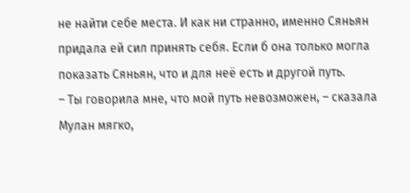не найти себе места. И как ни странно, именно Сяньян придала ей сил принять себя. Если б она только могла показать Сяньян, что и для неё есть и другой путь.
– Ты говорила мне, что мой путь невозможен, – сказала Мулан мягко,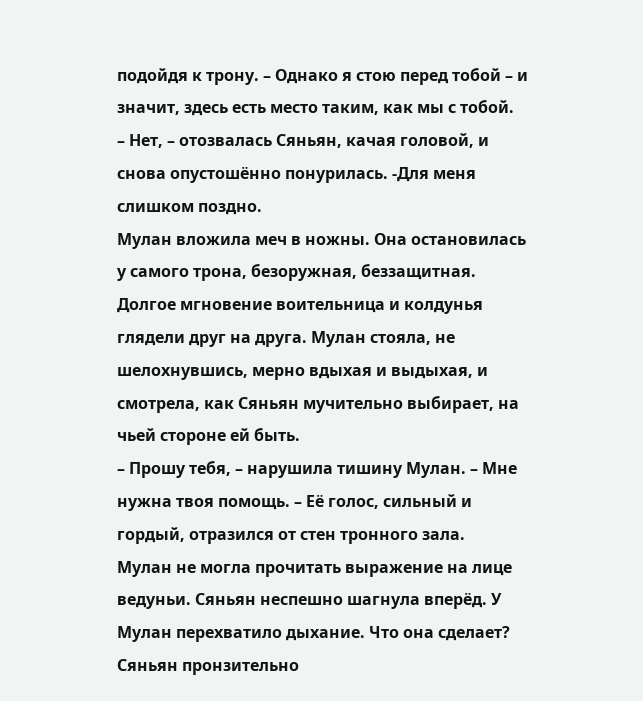подойдя к трону. – Однако я стою перед тобой – и значит, здесь есть место таким, как мы с тобой.
– Нет, – отозвалась Сяньян, качая головой, и снова опустошённо понурилась. -Для меня слишком поздно.
Мулан вложила меч в ножны. Она остановилась у самого трона, безоружная, беззащитная.
Долгое мгновение воительница и колдунья глядели друг на друга. Мулан стояла, не шелохнувшись, мерно вдыхая и выдыхая, и смотрела, как Сяньян мучительно выбирает, на чьей стороне ей быть.
– Прошу тебя, – нарушила тишину Мулан. – Мне нужна твоя помощь. – Её голос, сильный и гордый, отразился от стен тронного зала.
Мулан не могла прочитать выражение на лице ведуньи. Сяньян неспешно шагнула вперёд. У Мулан перехватило дыхание. Что она сделает?
Сяньян пронзительно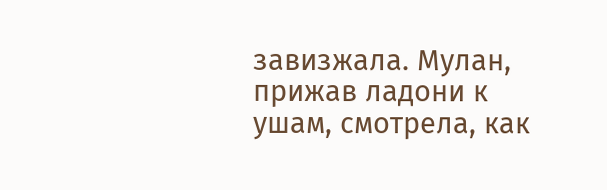завизжала. Мулан, прижав ладони к ушам, смотрела, как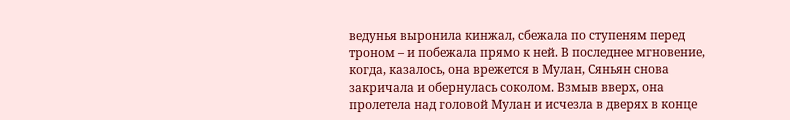ведунья выронила кинжал, сбежала по ступеням перед троном – и побежала прямо к ней. В последнее мгновение, когда, казалось, она врежется в Мулан, Сяньян снова закричала и обернулась соколом. Взмыв вверх, она пролетела над головой Мулан и исчезла в дверях в конце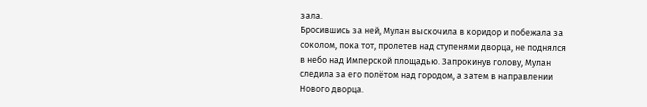зала.
Бросившись за ней, Мулан выскочила в коридор и побежала за соколом, пока тот, пролетев над ступенями дворца, не поднялся в небо над Имперской площадью. Запрокинув голову, Мулан следила за его полётом над городом, а затем в направлении Нового дворца.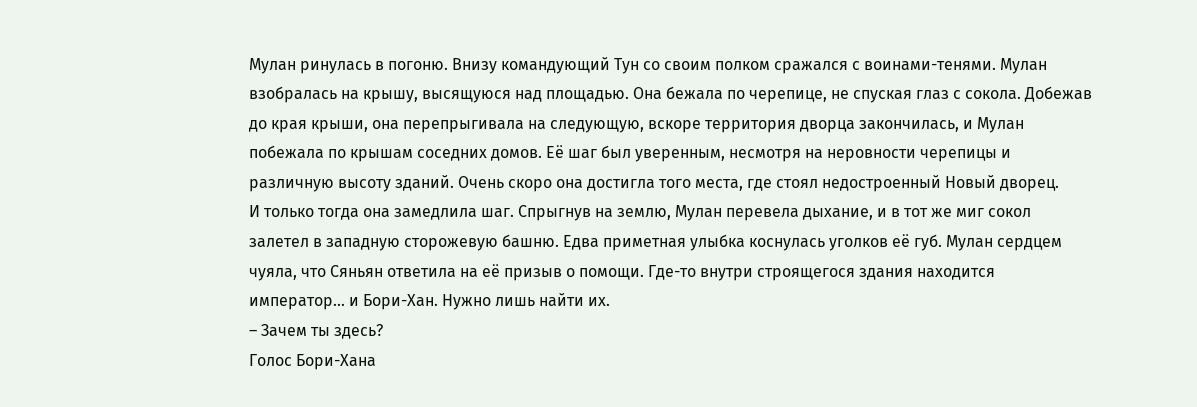Мулан ринулась в погоню. Внизу командующий Тун со своим полком сражался с воинами-тенями. Мулан взобралась на крышу, высящуюся над площадью. Она бежала по черепице, не спуская глаз с сокола. Добежав до края крыши, она перепрыгивала на следующую, вскоре территория дворца закончилась, и Мулан побежала по крышам соседних домов. Её шаг был уверенным, несмотря на неровности черепицы и различную высоту зданий. Очень скоро она достигла того места, где стоял недостроенный Новый дворец.
И только тогда она замедлила шаг. Спрыгнув на землю, Мулан перевела дыхание, и в тот же миг сокол залетел в западную сторожевую башню. Едва приметная улыбка коснулась уголков её губ. Мулан сердцем чуяла, что Сяньян ответила на её призыв о помощи. Где-то внутри строящегося здания находится император... и Бори-Хан. Нужно лишь найти их.
– Зачем ты здесь?
Голос Бори-Хана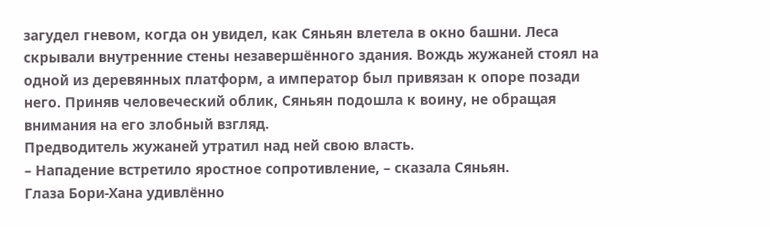загудел гневом, когда он увидел, как Сяньян влетела в окно башни. Леса скрывали внутренние стены незавершённого здания. Вождь жужаней стоял на одной из деревянных платформ, а император был привязан к опоре позади него. Приняв человеческий облик, Сяньян подошла к воину, не обращая внимания на его злобный взгляд.
Предводитель жужаней утратил над ней свою власть.
– Нападение встретило яростное сопротивление, – сказала Сяньян.
Глаза Бори-Хана удивлённо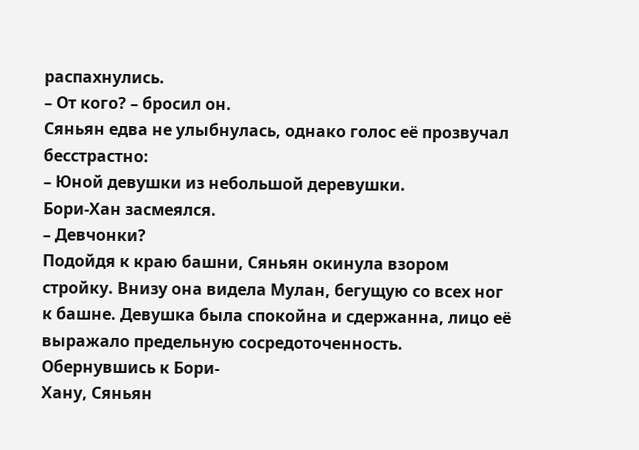распахнулись.
– От кого? – бросил он.
Сяньян едва не улыбнулась, однако голос её прозвучал бесстрастно:
– Юной девушки из небольшой деревушки.
Бори-Хан засмеялся.
– Девчонки?
Подойдя к краю башни, Сяньян окинула взором стройку. Внизу она видела Мулан, бегущую со всех ног к башне. Девушка была спокойна и сдержанна, лицо её выражало предельную сосредоточенность. Обернувшись к Бори-
Хану, Сяньян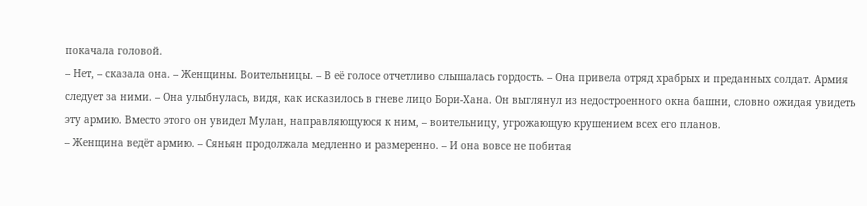покачала головой.
– Нет, – сказала она. – Женщины. Воительницы. – В её голосе отчетливо слышалась гордость. – Она привела отряд храбрых и преданных солдат. Армия следует за ними. – Она улыбнулась, видя, как исказилось в гневе лицо Бори-Хана. Он выглянул из недостроенного окна башни, словно ожидая увидеть эту армию. Вместо этого он увидел Мулан, направляющуюся к ним, – воительницу, угрожающую крушением всех его планов.
– Женщина ведёт армию. – Сяньян продолжала медленно и размеренно. – И она вовсе не побитая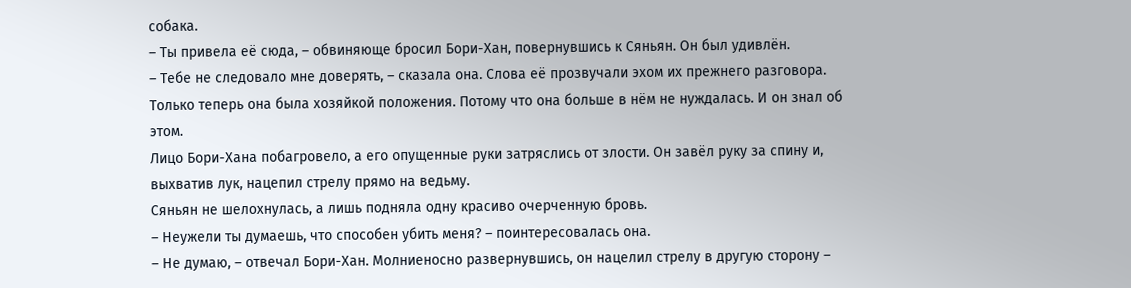собака.
– Ты привела её сюда, – обвиняюще бросил Бори-Хан, повернувшись к Сяньян. Он был удивлён.
– Тебе не следовало мне доверять, – сказала она. Слова её прозвучали эхом их прежнего разговора. Только теперь она была хозяйкой положения. Потому что она больше в нём не нуждалась. И он знал об этом.
Лицо Бори-Хана побагровело, а его опущенные руки затряслись от злости. Он завёл руку за спину и, выхватив лук, нацепил стрелу прямо на ведьму.
Сяньян не шелохнулась, а лишь подняла одну красиво очерченную бровь.
– Неужели ты думаешь, что способен убить меня? – поинтересовалась она.
– Не думаю, – отвечал Бори-Хан. Молниеносно развернувшись, он нацелил стрелу в другую сторону –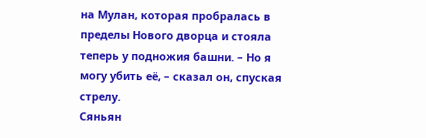на Мулан, которая пробралась в пределы Нового дворца и стояла теперь у подножия башни. – Но я могу убить её, – сказал он, спуская стрелу.
Сяньян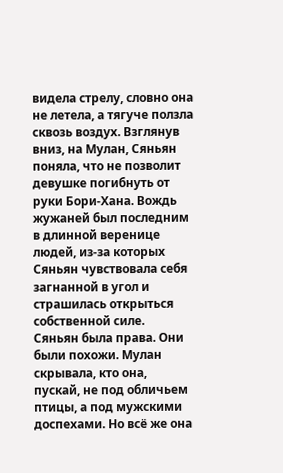видела стрелу, словно она не летела, а тягуче ползла сквозь воздух. Взглянув вниз, на Мулан, Сяньян поняла, что не позволит девушке погибнуть от руки Бори-Хана. Вождь жужаней был последним в длинной веренице людей, из-за которых Сяньян чувствовала себя загнанной в угол и страшилась открыться собственной силе.
Сяньян была права. Они были похожи. Мулан скрывала, кто она, пускай, не под обличьем птицы, а под мужскими доспехами. Но всё же она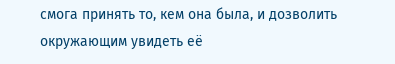смога принять то, кем она была, и дозволить окружающим увидеть её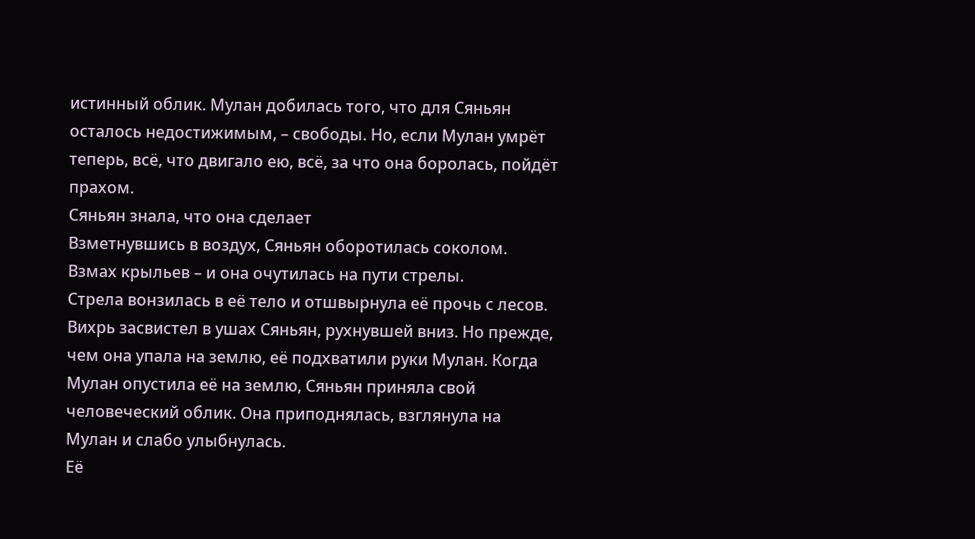истинный облик. Мулан добилась того, что для Сяньян осталось недостижимым, – свободы. Но, если Мулан умрёт теперь, всё, что двигало ею, всё, за что она боролась, пойдёт прахом.
Сяньян знала, что она сделает
Взметнувшись в воздух, Сяньян оборотилась соколом. Взмах крыльев – и она очутилась на пути стрелы.
Стрела вонзилась в её тело и отшвырнула её прочь с лесов. Вихрь засвистел в ушах Сяньян, рухнувшей вниз. Но прежде, чем она упала на землю, её подхватили руки Мулан. Когда Мулан опустила её на землю, Сяньян приняла свой человеческий облик. Она приподнялась, взглянула на Мулан и слабо улыбнулась.
Её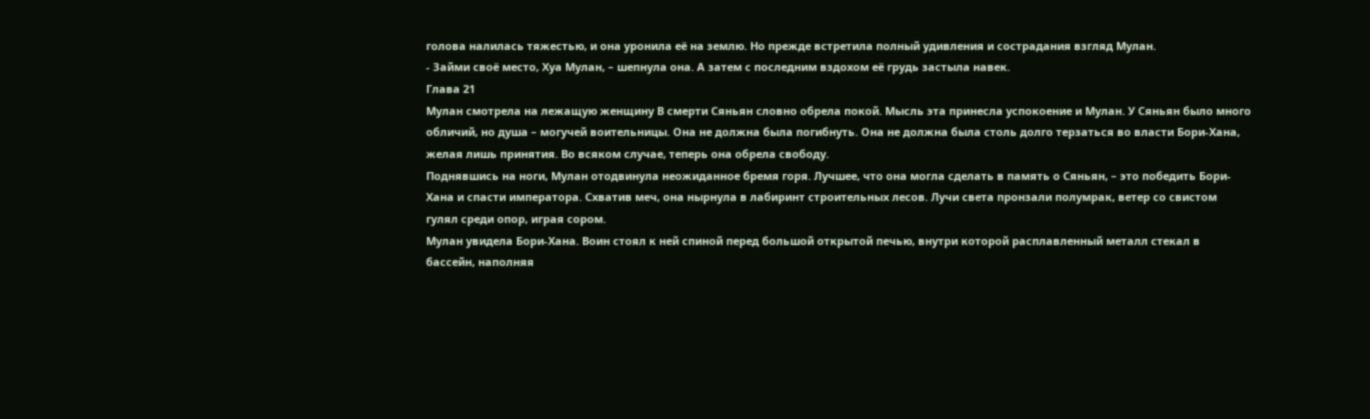голова налилась тяжестью, и она уронила её на землю. Но прежде встретила полный удивления и сострадания взгляд Мулан.
- Займи своё место, Хуа Мулан, – шепнула она. А затем с последним вздохом её грудь застыла навек.
Глава 21
Мулан смотрела на лежащую женщину В смерти Сяньян словно обрела покой. Мысль эта принесла успокоение и Мулан. У Сяньян было много обличий, но душа – могучей воительницы. Она не должна была погибнуть. Она не должна была столь долго терзаться во власти Бори-Хана, желая лишь принятия. Во всяком случае, теперь она обрела свободу.
Поднявшись на ноги, Мулан отодвинула неожиданное бремя горя. Лучшее, что она могла сделать в память о Сяньян, – это победить Бори-Хана и спасти императора. Схватив меч, она нырнула в лабиринт строительных лесов. Лучи света пронзали полумрак, ветер со свистом гулял среди опор, играя сором.
Мулан увидела Бори-Хана. Воин стоял к ней спиной перед большой открытой печью, внутри которой расплавленный металл стекал в бассейн, наполняя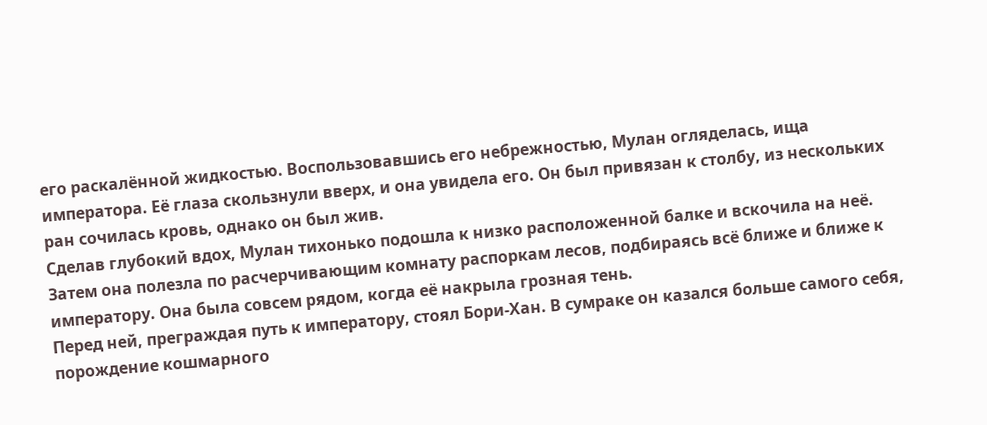его раскалённой жидкостью. Воспользовавшись его небрежностью, Мулан огляделась, ища императора. Её глаза скользнули вверх, и она увидела его. Он был привязан к столбу, из нескольких ран сочилась кровь, однако он был жив.
Сделав глубокий вдох, Мулан тихонько подошла к низко расположенной балке и вскочила на неё. Затем она полезла по расчерчивающим комнату распоркам лесов, подбираясь всё ближе и ближе к императору. Она была совсем рядом, когда её накрыла грозная тень.
Перед ней, преграждая путь к императору, стоял Бори-Хан. В сумраке он казался больше самого себя, порождение кошмарного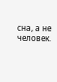сна, а не человек.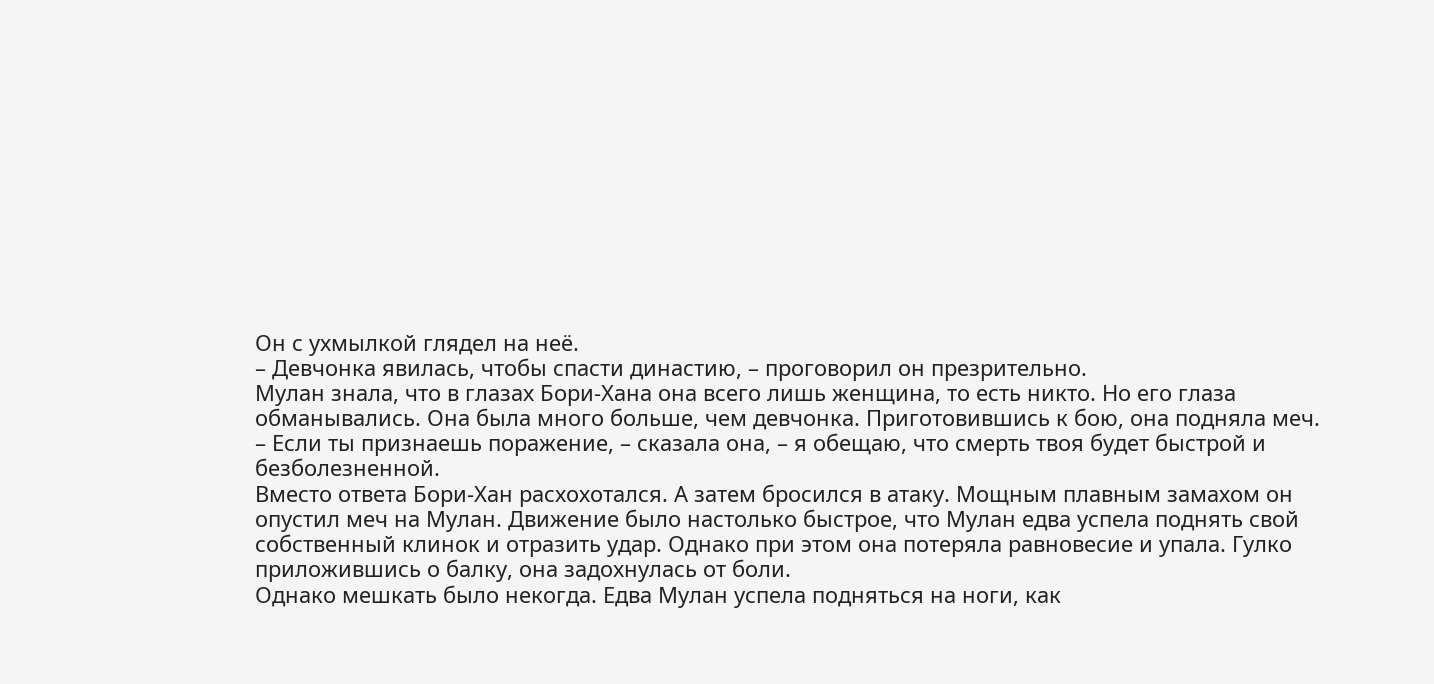Он с ухмылкой глядел на неё.
– Девчонка явилась, чтобы спасти династию, – проговорил он презрительно.
Мулан знала, что в глазах Бори-Хана она всего лишь женщина, то есть никто. Но его глаза обманывались. Она была много больше, чем девчонка. Приготовившись к бою, она подняла меч.
– Если ты признаешь поражение, – сказала она, – я обещаю, что смерть твоя будет быстрой и безболезненной.
Вместо ответа Бори-Хан расхохотался. А затем бросился в атаку. Мощным плавным замахом он опустил меч на Мулан. Движение было настолько быстрое, что Мулан едва успела поднять свой собственный клинок и отразить удар. Однако при этом она потеряла равновесие и упала. Гулко приложившись о балку, она задохнулась от боли.
Однако мешкать было некогда. Едва Мулан успела подняться на ноги, как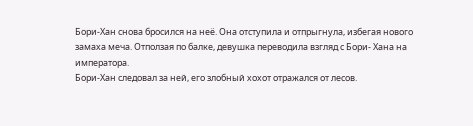Бори-Хан снова бросился на неё. Она отступила и отпрыгнула, избегая нового замаха меча. Отползая по балке, девушка переводила взгляд с Бори- Хана на императора.
Бори-Хан следовал за ней, его злобный хохот отражался от лесов.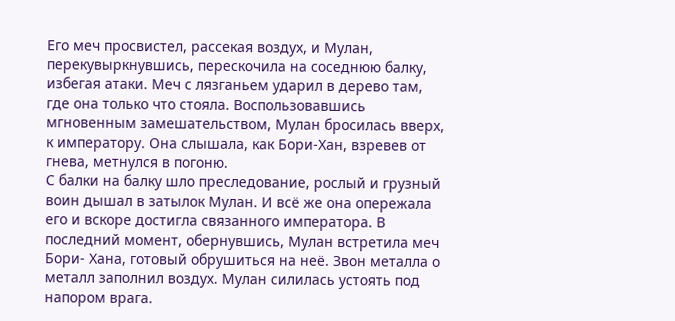Его меч просвистел, рассекая воздух, и Мулан, перекувыркнувшись, перескочила на соседнюю балку, избегая атаки. Меч с лязганьем ударил в дерево там, где она только что стояла. Воспользовавшись мгновенным замешательством, Мулан бросилась вверх, к императору. Она слышала, как Бори-Хан, взревев от гнева, метнулся в погоню.
С балки на балку шло преследование, рослый и грузный воин дышал в затылок Мулан. И всё же она опережала его и вскоре достигла связанного императора. В последний момент, обернувшись, Мулан встретила меч Бори- Хана, готовый обрушиться на неё. Звон металла о металл заполнил воздух. Мулан силилась устоять под напором врага.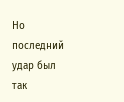Но последний удар был так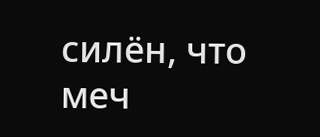силён, что меч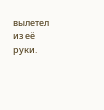вылетел из её руки.